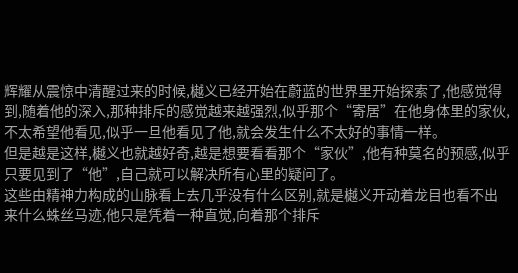辉耀从震惊中清醒过来的时候,樾义已经开始在蔚蓝的世界里开始探索了,他感觉得到,随着他的深入,那种排斥的感觉越来越强烈,似乎那个“寄居”在他身体里的家伙,不太希望他看见,似乎一旦他看见了他,就会发生什么不太好的事情一样。
但是越是这样,樾义也就越好奇,越是想要看看那个“家伙”,他有种莫名的预感,似乎只要见到了“他”,自己就可以解决所有心里的疑问了。
这些由精神力构成的山脉看上去几乎没有什么区别,就是樾义开动着龙目也看不出来什么蛛丝马迹,他只是凭着一种直觉,向着那个排斥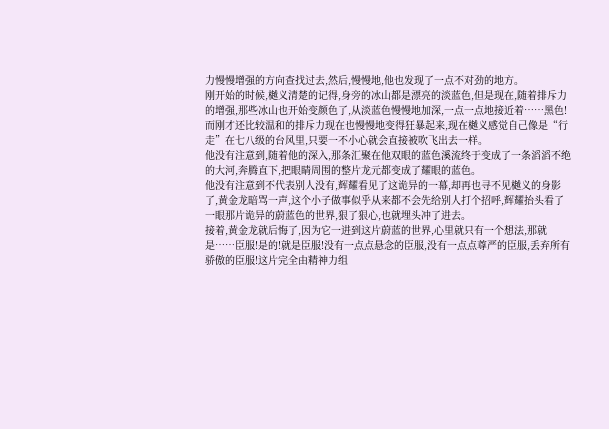力慢慢增强的方向查找过去,然后,慢慢地,他也发现了一点不对劲的地方。
刚开始的时候,樾义清楚的记得,身旁的冰山都是漂亮的淡蓝色,但是现在,随着排斥力的增强,那些冰山也开始变颜色了,从淡蓝色慢慢地加深,一点一点地接近着……黑色!而刚才还比较温和的排斥力现在也慢慢地变得狂暴起来,现在樾义感觉自己像是“行走”在七八级的台风里,只要一不小心就会直接被吹飞出去一样。
他没有注意到,随着他的深入,那条汇聚在他双眼的蓝色溪流终于变成了一条滔滔不绝的大河,奔腾直下,把眼睛周围的整片龙元都变成了耀眼的蓝色。
他没有注意到不代表别人没有,辉耀看见了这诡异的一幕,却再也寻不见樾义的身影了,黄金龙暗骂一声,这个小子做事似乎从来都不会先给别人打个招呼,辉耀抬头看了一眼那片诡异的蔚蓝色的世界,狠了狠心,也就埋头冲了进去。
接着,黄金龙就后悔了,因为它一进到这片蔚蓝的世界,心里就只有一个想法,那就是……臣服!是的!就是臣服!没有一点点悬念的臣服,没有一点点尊严的臣服,丢弃所有骄傲的臣服!这片完全由精神力组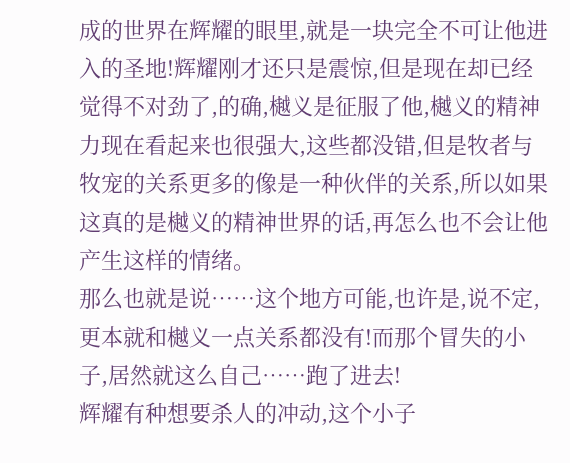成的世界在辉耀的眼里,就是一块完全不可让他进入的圣地!辉耀刚才还只是震惊,但是现在却已经觉得不对劲了,的确,樾义是征服了他,樾义的精神力现在看起来也很强大,这些都没错,但是牧者与牧宠的关系更多的像是一种伙伴的关系,所以如果这真的是樾义的精神世界的话,再怎么也不会让他产生这样的情绪。
那么也就是说……这个地方可能,也许是,说不定,更本就和樾义一点关系都没有!而那个冒失的小子,居然就这么自己……跑了进去!
辉耀有种想要杀人的冲动,这个小子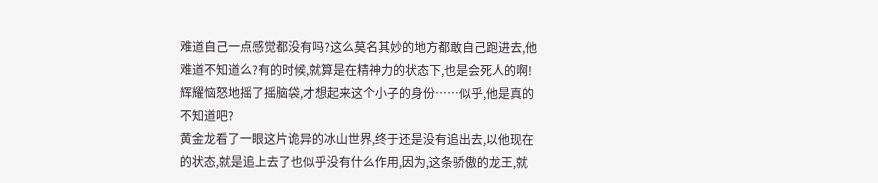难道自己一点感觉都没有吗?这么莫名其妙的地方都敢自己跑进去,他难道不知道么?有的时候,就算是在精神力的状态下,也是会死人的啊!辉耀恼怒地摇了摇脑袋,才想起来这个小子的身份……似乎,他是真的不知道吧?
黄金龙看了一眼这片诡异的冰山世界,终于还是没有追出去,以他现在的状态,就是追上去了也似乎没有什么作用,因为,这条骄傲的龙王,就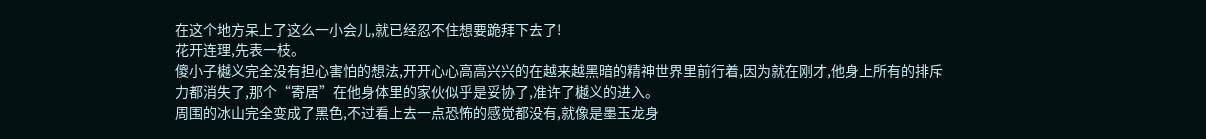在这个地方呆上了这么一小会儿,就已经忍不住想要跪拜下去了!
花开连理,先表一枝。
傻小子樾义完全没有担心害怕的想法,开开心心高高兴兴的在越来越黑暗的精神世界里前行着,因为就在刚才,他身上所有的排斥力都消失了,那个“寄居”在他身体里的家伙似乎是妥协了,准许了樾义的进入。
周围的冰山完全变成了黑色,不过看上去一点恐怖的感觉都没有,就像是墨玉龙身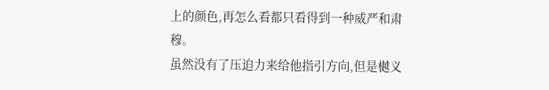上的颜色,再怎么看都只看得到一种威严和肃穆。
虽然没有了压迫力来给他指引方向,但是樾义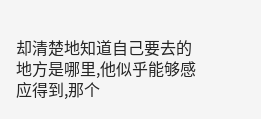却清楚地知道自己要去的地方是哪里,他似乎能够感应得到,那个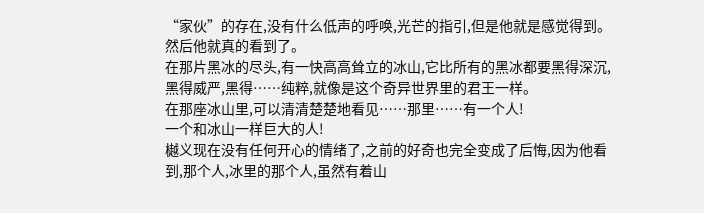“家伙”的存在,没有什么低声的呼唤,光芒的指引,但是他就是感觉得到。
然后他就真的看到了。
在那片黑冰的尽头,有一快高高耸立的冰山,它比所有的黑冰都要黑得深沉,黑得威严,黑得……纯粹,就像是这个奇异世界里的君王一样。
在那座冰山里,可以清清楚楚地看见……那里……有一个人!
一个和冰山一样巨大的人!
樾义现在没有任何开心的情绪了,之前的好奇也完全变成了后悔,因为他看到,那个人,冰里的那个人,虽然有着山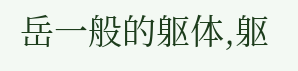岳一般的躯体,躯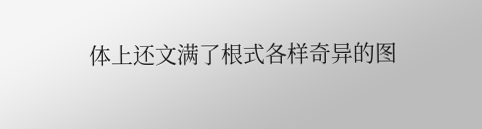体上还文满了根式各样奇异的图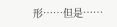形……但是……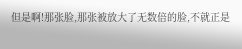但是啊!那张脸,那张被放大了无数倍的脸,不就正是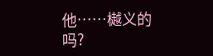他……樾义的吗?